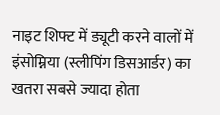नाइट शिफ्ट में ड्यूटी करने वालों में इंसोम्निया (स्लीपिंग डिसआर्डर) का खतरा सबसे ज्यादा होता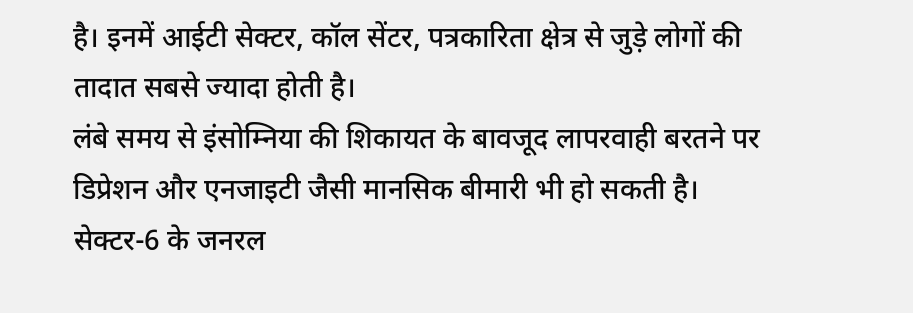है। इनमें आईटी सेक्टर, कॉल सेंटर, पत्रकारिता क्षेत्र से जुड़े लोगों की तादात सबसे ज्यादा होती है।
लंबे समय से इंसोम्निया की शिकायत के बावजूद लापरवाही बरतने पर डिप्रेशन और एनजाइटी जैसी मानसिक बीमारी भी हो सकती है।
सेक्टर-6 के जनरल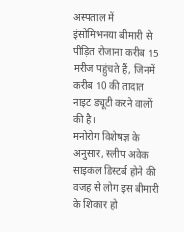अस्पताल में इंसोमिभनया बीमारी से पीड़ित रोजाना करीब 15 मरीज पहुंचते हैं, जिनमें करीब 10 की तादात नाइट ड्यूटी करने वालों की है।
मनोरोग विशेषज्ञ के अनुसार, स्लीप अवेक साइकल डिस्टर्ब होने की वजह से लोग इस बीमारी के शिकार हो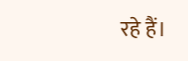रहे हैं।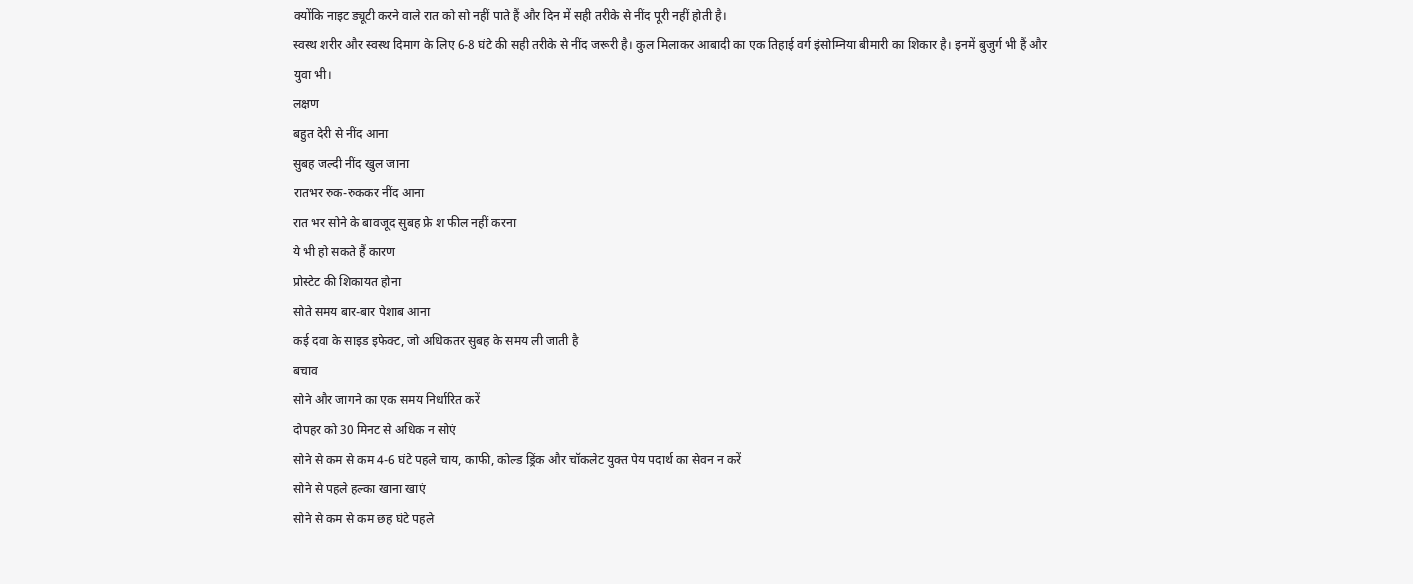क्योंकि नाइट ड्यूटी करने वाले रात को सो नहीं पाते हैं और दिन में सही तरीके से नींद पूरी नहीं होती है।
स्वस्थ शरीर और स्वस्थ दिमाग के लिए 6-8 घंटे की सही तरीके से नींद जरूरी है। कुल मिलाकर आबादी का एक तिहाई वर्ग इंसोम्निया बीमारी का शिकार है। इनमें बुजुर्ग भी हैं और युवा भी।
लक्षण
बहुत देरी से नींद आना
सुबह जल्दी नींद खुल जाना
रातभर रुक-रुककर नींद आना
रात भर सोने के बावजूद सुबह फ्रे श फील नहीं करना
ये भी हो सकते हैं कारण
प्रोस्टेट की शिकायत होना
सोते समय बार-बार पेशाब आना
कई दवा के साइड इफेक्ट, जो अधिकतर सुबह के समय ली जाती है
बचाव
सोने और जागने का एक समय निर्धारित करें
दोपहर को 30 मिनट से अधिक न सोएं
सोने से कम से कम 4-6 घंटे पहले चाय, काफी, कोल्ड ड्रिंक और चॉकलेट युक्त पेय पदार्थ का सेवन न करें
सोने से पहले हल्का खाना खाएं
सोने से कम से कम छह घंटे पहले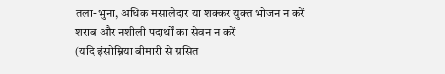तला-भुना, अधिक मसालेदार या शक्कर युक्त भोजन न करें
शराब और नशीली पदार्थों का सेवन न करें
(यदि इंसोम्निया बीमारी से ग्रसित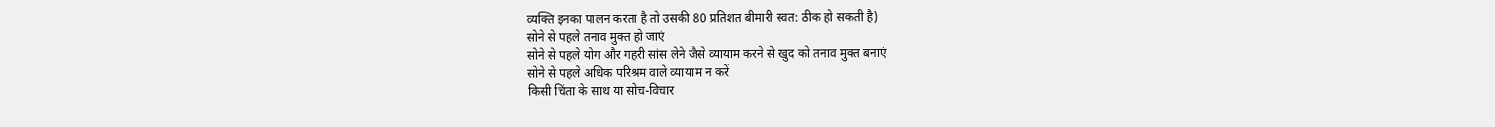व्यक्ति इनका पालन करता है तो उसकी 80 प्रतिशत बीमारी स्वत: ठीक हो सकती है)
सोने से पहले तनाव मुक्त हो जाएं
सोने से पहले योग और गहरी सांस लेने जैसे व्यायाम करने से खुद को तनाव मुक्त बनाएं
सोने से पहले अधिक परिश्रम वाले व्यायाम न करें
किसी चिंता के साथ या सोच-विचार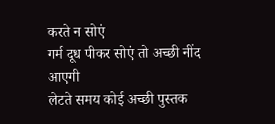करते न सोएं
गर्म दूध पीकर सोएं तो अच्छी नींद आएगी
लेटते समय कोई अच्छी पुस्तक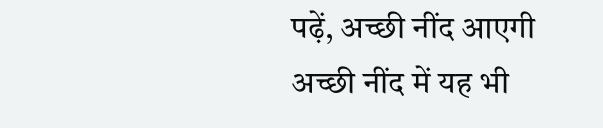पढ़ें, अच्छी नींद आएगी
अच्छी नींद में यह भी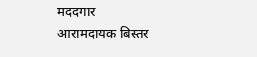मददगार
आरामदायक बिस्तर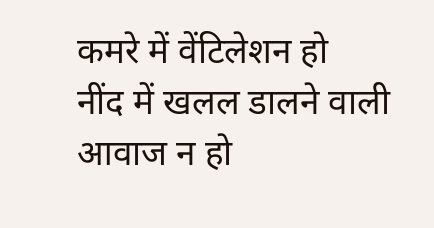कमरे में वेंटिलेशन हो
नींद में खलल डालने वाली आवाज न हो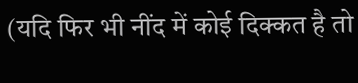(यदि फिर भी नींद में कोई दिक्कत है तो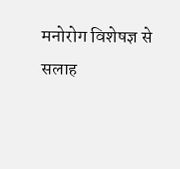मनोरोग विशेषज्ञ से सलाह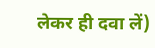लेकर ही दवा लें)